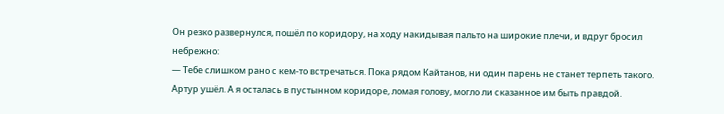Он резко развернулся, пошёл по коридору, на ходу накидывая пальто на широкие плечи, и вдруг бросил небрежно:
— Тебе слишком рано с кем-то встречаться. Пока рядом Кайтанов, ни один парень не станет терпеть такого.
Артур ушёл. А я осталась в пустынном коридоре, ломая голову, могло ли сказанное им быть правдой.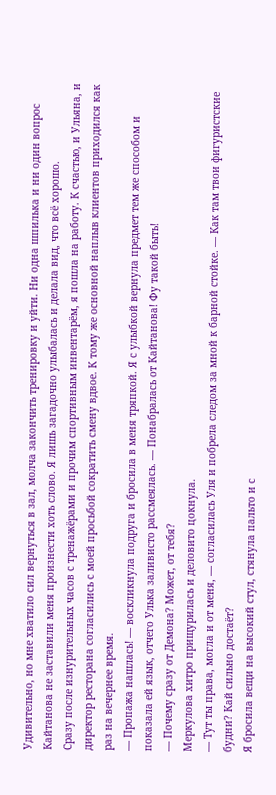Удивительно, но мне хватило сил вернуться в зал, молча закончить тренировку и уйти. Ни одна шпилька и ни один вопрос Кайтанова не заставили меня произнести хоть слово. Я лишь загадочно улыбалась и делала вид, что всё хорошо.
Сразу после изнурительных часов с тренажёрами и прочим спортивным инвентарём, я пошла на работу. К счастью, и Ульяна, и директор ресторана согласились с моей просьбой сократить смену вдвое. К тому же основной наплыв клиентов приходился как раз на вечернее время.
— Пропажа нашлась! — воскликнула подруга и бросила в меня тряпкой. Я с улыбкой вернула предмет тем же способом и показала ей язык, отчего Улька заливисто рассмеялась. — Понабралась от Кайтанова! Фу такой быть!
— Почему сразу от Демона? Может, от тебя?
Меркулова хитро прищурилась и деловито цокнула.
— Тут ты права, могла и от меня, — согласилась Уля и побрела следом за мной к барной стойке. — Как там твои фигуристские будни? Кай сильно достаёт?
Я бросила вещи на высокий стул, стянула пальто и с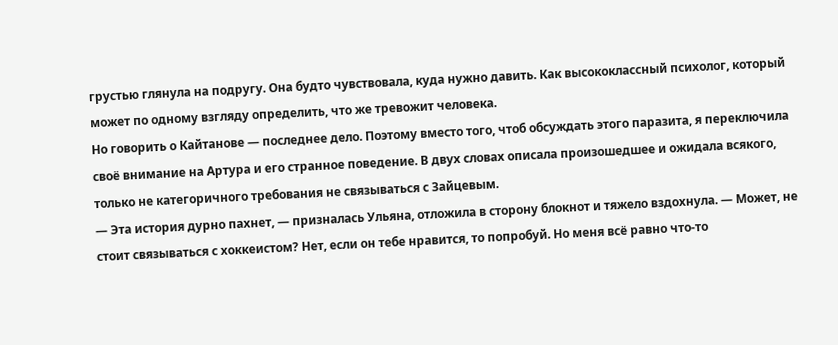грустью глянула на подругу. Она будто чувствовала, куда нужно давить. Как высококлассный психолог, который может по одному взгляду определить, что же тревожит человека.
Но говорить о Кайтанове — последнее дело. Поэтому вместо того, чтоб обсуждать этого паразита, я переключила своё внимание на Артура и его странное поведение. В двух словах описала произошедшее и ожидала всякого, только не категоричного требования не связываться с Зайцевым.
— Эта история дурно пахнет, — призналась Ульяна, отложила в сторону блокнот и тяжело вздохнула. — Может, не стоит связываться с хоккеистом? Нет, если он тебе нравится, то попробуй. Но меня всё равно что-то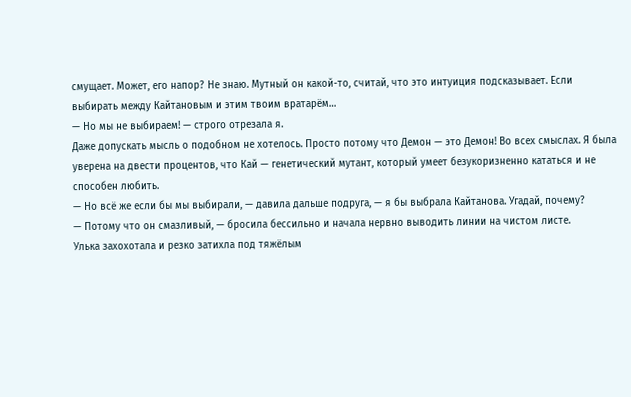смущает. Может, его напор? Не знаю. Мутный он какой-то, считай, что это интуиция подсказывает. Если выбирать между Кайтановым и этим твоим вратарём…
— Но мы не выбираем! — строго отрезала я.
Даже допускать мысль о подобном не хотелось. Просто потому что Демон — это Демон! Во всех смыслах. Я была уверена на двести процентов, что Кай — генетический мутант, который умеет безукоризненно кататься и не способен любить.
— Но всё же если бы мы выбирали, — давила дальше подруга, — я бы выбрала Кайтанова. Угадай, почему?
— Потому что он смазливый, — бросила бессильно и начала нервно выводить линии на чистом листе.
Улька захохотала и резко затихла под тяжёлым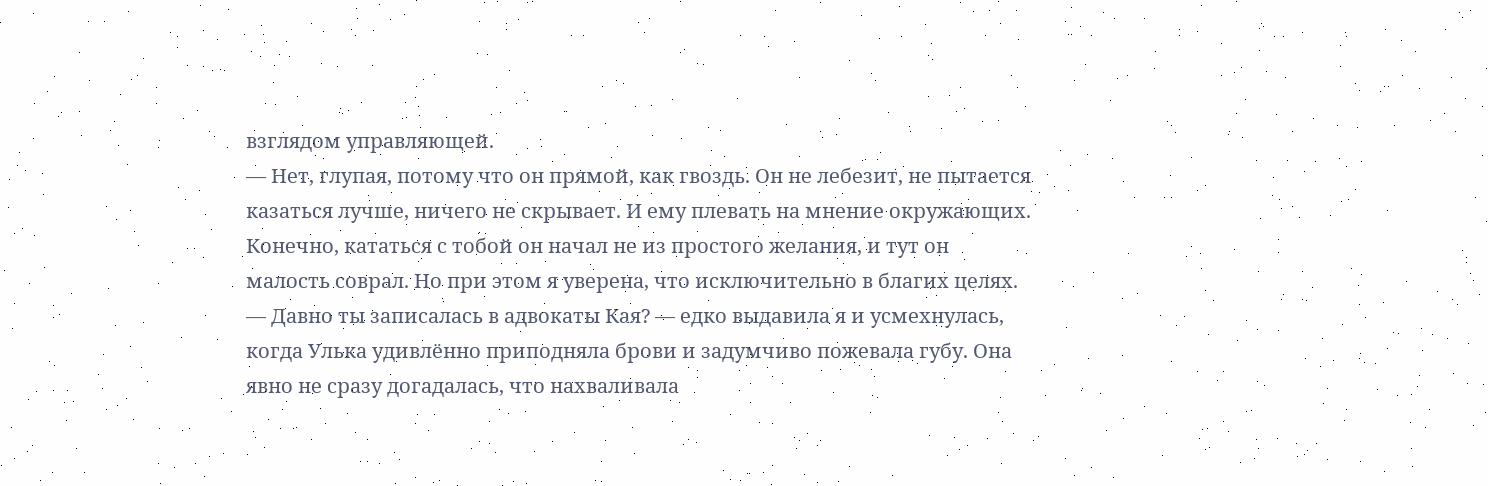взглядом управляющей.
— Нет, глупая, потому что он прямой, как гвоздь. Он не лебезит, не пытается казаться лучше, ничего не скрывает. И ему плевать на мнение окружающих. Конечно, кататься с тобой он начал не из простого желания, и тут он малость соврал. Но при этом я уверена, что исключительно в благих целях.
— Давно ты записалась в адвокаты Кая? — едко выдавила я и усмехнулась, когда Улька удивлённо приподняла брови и задумчиво пожевала губу. Она явно не сразу догадалась, что нахваливала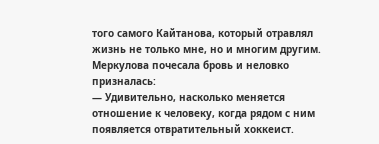того самого Кайтанова, который отравлял жизнь не только мне, но и многим другим.
Меркулова почесала бровь и неловко призналась:
— Удивительно, насколько меняется отношение к человеку, когда рядом с ним появляется отвратительный хоккеист.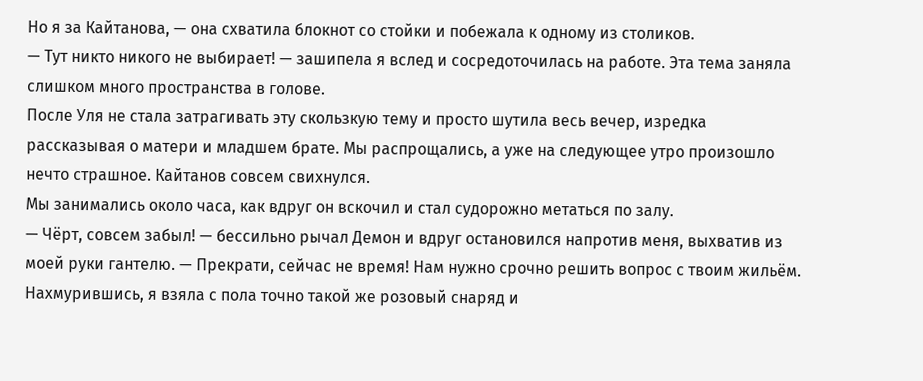Но я за Кайтанова, — она схватила блокнот со стойки и побежала к одному из столиков.
— Тут никто никого не выбирает! — зашипела я вслед и сосредоточилась на работе. Эта тема заняла слишком много пространства в голове.
После Уля не стала затрагивать эту скользкую тему и просто шутила весь вечер, изредка рассказывая о матери и младшем брате. Мы распрощались, а уже на следующее утро произошло нечто страшное. Кайтанов совсем свихнулся.
Мы занимались около часа, как вдруг он вскочил и стал судорожно метаться по залу.
— Чёрт, совсем забыл! — бессильно рычал Демон и вдруг остановился напротив меня, выхватив из моей руки гантелю. — Прекрати, сейчас не время! Нам нужно срочно решить вопрос с твоим жильём.
Нахмурившись, я взяла с пола точно такой же розовый снаряд и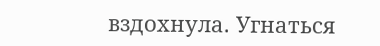вздохнула. Угнаться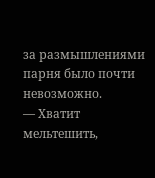за размышлениями парня было почти невозможно.
— Хватит мельтешить,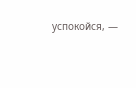успокойся, —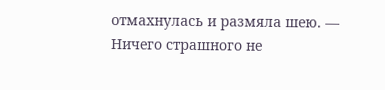отмахнулась и размяла шею. — Ничего страшного не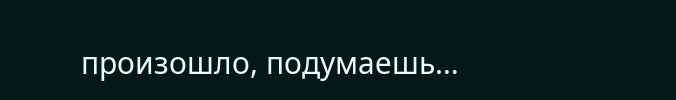произошло, подумаешь…